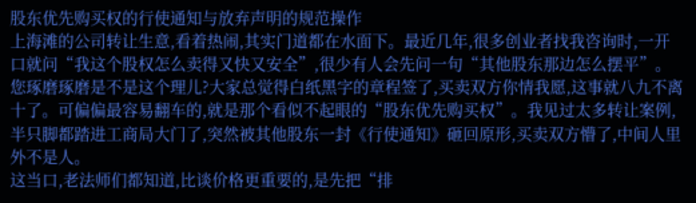股东优先购买权的行使通知与放弃声明的规范操作
上海滩的公司转让生意,看着热闹,其实门道都在水面下。最近几年,很多创业者找我咨询时,一开口就问“我这个股权怎么卖得又快又安全”,很少有人会先问一句“其他股东那边怎么摆平”。您琢磨琢磨是不是这个理儿?大家总觉得白纸黑字的章程签了,买卖双方你情我愿,这事就八九不离十了。可偏偏最容易翻车的,就是那个看似不起眼的“股东优先购买权”。我见过太多转让案例,半只脚都踏进工商局大门了,突然被其他股东一封《行使通知》砸回原形,买卖双方懵了,中间人里外不是人。
这当口,老法师们都知道,比谈价格更重要的,是先把“排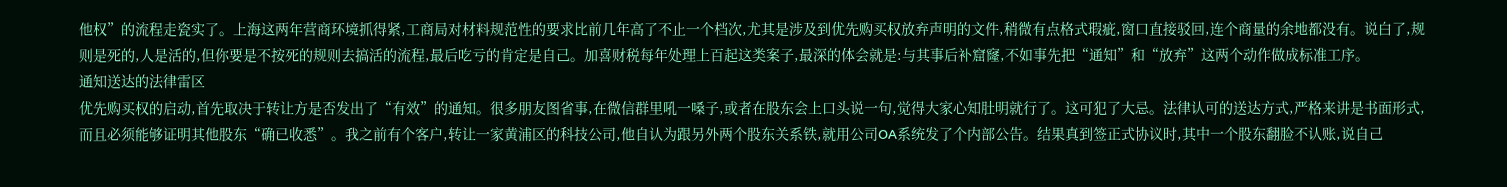他权”的流程走瓷实了。上海这两年营商环境抓得紧,工商局对材料规范性的要求比前几年高了不止一个档次,尤其是涉及到优先购买权放弃声明的文件,稍微有点格式瑕疵,窗口直接驳回,连个商量的余地都没有。说白了,规则是死的,人是活的,但你要是不按死的规则去搞活的流程,最后吃亏的肯定是自己。加喜财税每年处理上百起这类案子,最深的体会就是:与其事后补窟窿,不如事先把“通知”和“放弃”这两个动作做成标准工序。
通知送达的法律雷区
优先购买权的启动,首先取决于转让方是否发出了“有效”的通知。很多朋友图省事,在微信群里吼一嗓子,或者在股东会上口头说一句,觉得大家心知肚明就行了。这可犯了大忌。法律认可的送达方式,严格来讲是书面形式,而且必须能够证明其他股东“确已收悉”。我之前有个客户,转让一家黄浦区的科技公司,他自认为跟另外两个股东关系铁,就用公司OA系统发了个内部公告。结果真到签正式协议时,其中一个股东翻脸不认账,说自己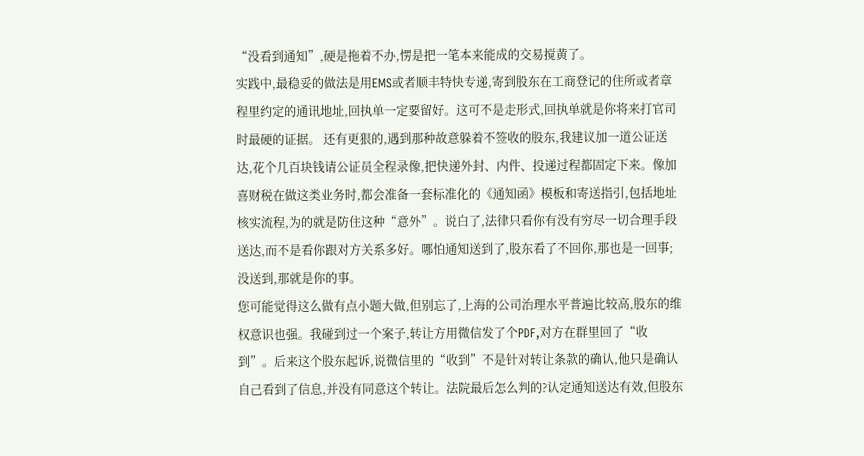“没看到通知”,硬是拖着不办,愣是把一笔本来能成的交易搅黄了。
实践中,最稳妥的做法是用EMS或者顺丰特快专递,寄到股东在工商登记的住所或者章程里约定的通讯地址,回执单一定要留好。这可不是走形式,回执单就是你将来打官司时最硬的证据。 还有更狠的,遇到那种故意躲着不签收的股东,我建议加一道公证送达,花个几百块钱请公证员全程录像,把快递外封、内件、投递过程都固定下来。像加喜财税在做这类业务时,都会准备一套标准化的《通知函》模板和寄送指引,包括地址核实流程,为的就是防住这种“意外”。说白了,法律只看你有没有穷尽一切合理手段送达,而不是看你跟对方关系多好。哪怕通知送到了,股东看了不回你,那也是一回事;没送到,那就是你的事。
您可能觉得这么做有点小题大做,但别忘了,上海的公司治理水平普遍比较高,股东的维权意识也强。我碰到过一个案子,转让方用微信发了个PDF,对方在群里回了“收到”。后来这个股东起诉,说微信里的“收到”不是针对转让条款的确认,他只是确认自己看到了信息,并没有同意这个转让。法院最后怎么判的?认定通知送达有效,但股东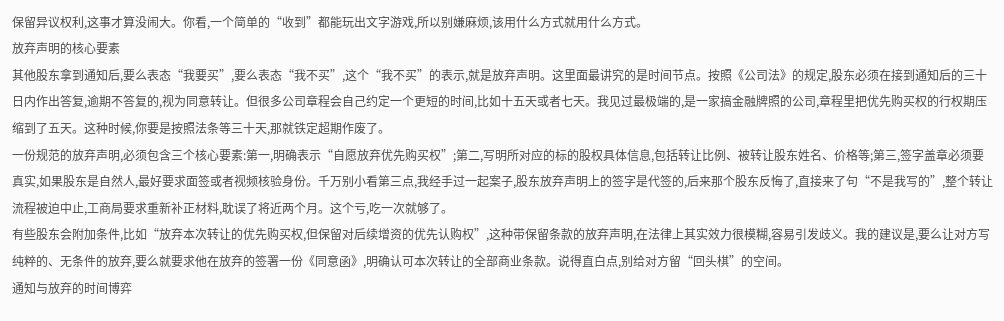保留异议权利,这事才算没闹大。你看,一个简单的“收到”都能玩出文字游戏,所以别嫌麻烦,该用什么方式就用什么方式。
放弃声明的核心要素
其他股东拿到通知后,要么表态“我要买”,要么表态“我不买”,这个“我不买”的表示,就是放弃声明。这里面最讲究的是时间节点。按照《公司法》的规定,股东必须在接到通知后的三十日内作出答复,逾期不答复的,视为同意转让。但很多公司章程会自己约定一个更短的时间,比如十五天或者七天。我见过最极端的,是一家搞金融牌照的公司,章程里把优先购买权的行权期压缩到了五天。这种时候,你要是按照法条等三十天,那就铁定超期作废了。
一份规范的放弃声明,必须包含三个核心要素:第一,明确表示“自愿放弃优先购买权”;第二,写明所对应的标的股权具体信息,包括转让比例、被转让股东姓名、价格等;第三,签字盖章必须要真实,如果股东是自然人,最好要求面签或者视频核验身份。千万别小看第三点,我经手过一起案子,股东放弃声明上的签字是代签的,后来那个股东反悔了,直接来了句“不是我写的”,整个转让流程被迫中止,工商局要求重新补正材料,耽误了将近两个月。这个亏,吃一次就够了。
有些股东会附加条件,比如“放弃本次转让的优先购买权,但保留对后续增资的优先认购权”,这种带保留条款的放弃声明,在法律上其实效力很模糊,容易引发歧义。我的建议是,要么让对方写纯粹的、无条件的放弃,要么就要求他在放弃的签署一份《同意函》,明确认可本次转让的全部商业条款。说得直白点,别给对方留“回头棋”的空间。
通知与放弃的时间博弈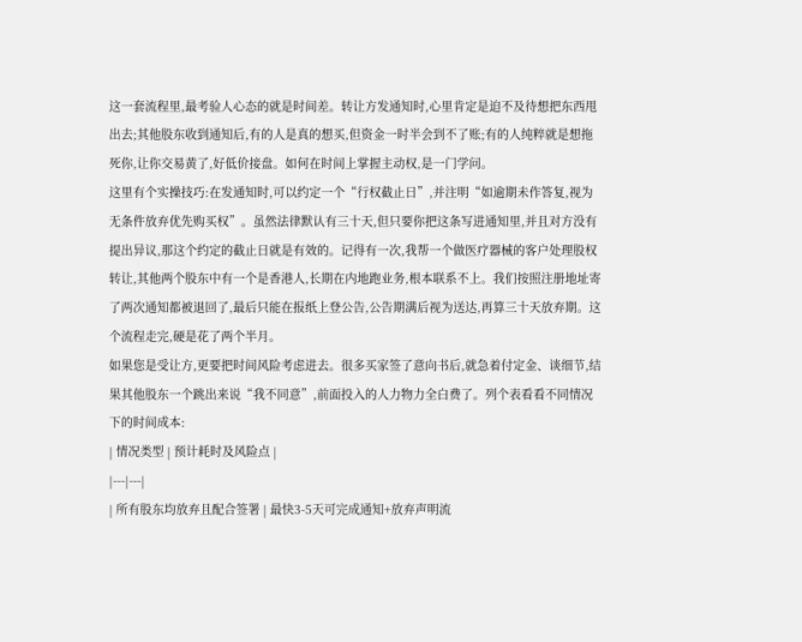这一套流程里,最考验人心态的就是时间差。转让方发通知时,心里肯定是迫不及待想把东西甩出去;其他股东收到通知后,有的人是真的想买,但资金一时半会到不了账;有的人纯粹就是想拖死你,让你交易黄了,好低价接盘。如何在时间上掌握主动权,是一门学问。
这里有个实操技巧:在发通知时,可以约定一个“行权截止日”,并注明“如逾期未作答复,视为无条件放弃优先购买权”。虽然法律默认有三十天,但只要你把这条写进通知里,并且对方没有提出异议,那这个约定的截止日就是有效的。记得有一次,我帮一个做医疗器械的客户处理股权转让,其他两个股东中有一个是香港人,长期在内地跑业务,根本联系不上。我们按照注册地址寄了两次通知都被退回了,最后只能在报纸上登公告,公告期满后视为送达,再算三十天放弃期。这个流程走完,硬是花了两个半月。
如果您是受让方,更要把时间风险考虑进去。很多买家签了意向书后,就急着付定金、谈细节,结果其他股东一个跳出来说“我不同意”,前面投入的人力物力全白费了。列个表看看不同情况下的时间成本:
| 情况类型 | 预计耗时及风险点 |
|---|---|
| 所有股东均放弃且配合签署 | 最快3-5天可完成通知+放弃声明流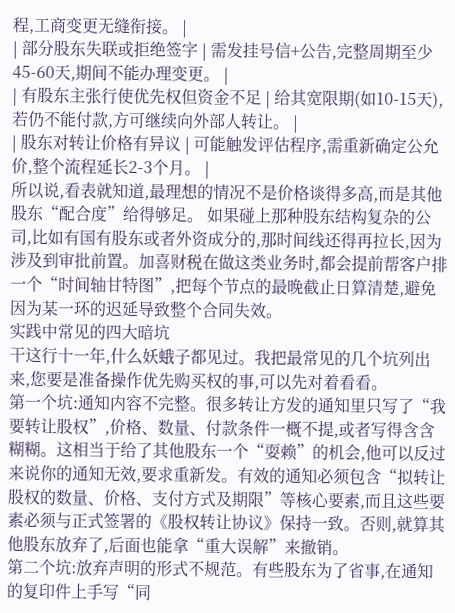程,工商变更无缝衔接。 |
| 部分股东失联或拒绝签字 | 需发挂号信+公告,完整周期至少45-60天,期间不能办理变更。 |
| 有股东主张行使优先权但资金不足 | 给其宽限期(如10-15天),若仍不能付款,方可继续向外部人转让。 |
| 股东对转让价格有异议 | 可能触发评估程序,需重新确定公允价,整个流程延长2-3个月。 |
所以说,看表就知道,最理想的情况不是价格谈得多高,而是其他股东“配合度”给得够足。 如果碰上那种股东结构复杂的公司,比如有国有股东或者外资成分的,那时间线还得再拉长,因为涉及到审批前置。加喜财税在做这类业务时,都会提前帮客户排一个“时间轴甘特图”,把每个节点的最晚截止日算清楚,避免因为某一环的迟延导致整个合同失效。
实践中常见的四大暗坑
干这行十一年,什么妖蛾子都见过。我把最常见的几个坑列出来,您要是准备操作优先购买权的事,可以先对着看看。
第一个坑:通知内容不完整。很多转让方发的通知里只写了“我要转让股权”,价格、数量、付款条件一概不提,或者写得含含糊糊。这相当于给了其他股东一个“耍赖”的机会,他可以反过来说你的通知无效,要求重新发。有效的通知必须包含“拟转让股权的数量、价格、支付方式及期限”等核心要素,而且这些要素必须与正式签署的《股权转让协议》保持一致。否则,就算其他股东放弃了,后面也能拿“重大误解”来撤销。
第二个坑:放弃声明的形式不规范。有些股东为了省事,在通知的复印件上手写“同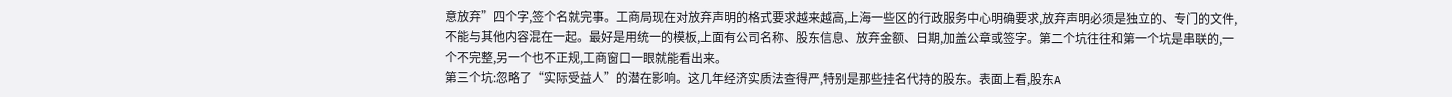意放弃”四个字,签个名就完事。工商局现在对放弃声明的格式要求越来越高,上海一些区的行政服务中心明确要求,放弃声明必须是独立的、专门的文件,不能与其他内容混在一起。最好是用统一的模板,上面有公司名称、股东信息、放弃金额、日期,加盖公章或签字。第二个坑往往和第一个坑是串联的,一个不完整,另一个也不正规,工商窗口一眼就能看出来。
第三个坑:忽略了“实际受益人”的潜在影响。这几年经济实质法查得严,特别是那些挂名代持的股东。表面上看,股东A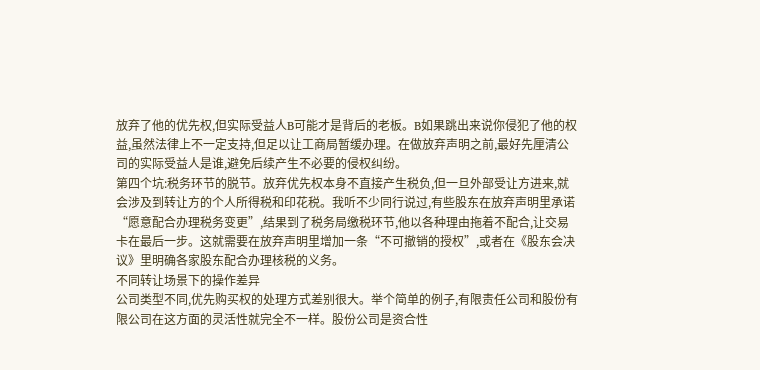放弃了他的优先权,但实际受益人B可能才是背后的老板。B如果跳出来说你侵犯了他的权益,虽然法律上不一定支持,但足以让工商局暂缓办理。在做放弃声明之前,最好先厘清公司的实际受益人是谁,避免后续产生不必要的侵权纠纷。
第四个坑:税务环节的脱节。放弃优先权本身不直接产生税负,但一旦外部受让方进来,就会涉及到转让方的个人所得税和印花税。我听不少同行说过,有些股东在放弃声明里承诺“愿意配合办理税务变更”,结果到了税务局缴税环节,他以各种理由拖着不配合,让交易卡在最后一步。这就需要在放弃声明里增加一条“不可撤销的授权”,或者在《股东会决议》里明确各家股东配合办理核税的义务。
不同转让场景下的操作差异
公司类型不同,优先购买权的处理方式差别很大。举个简单的例子,有限责任公司和股份有限公司在这方面的灵活性就完全不一样。股份公司是资合性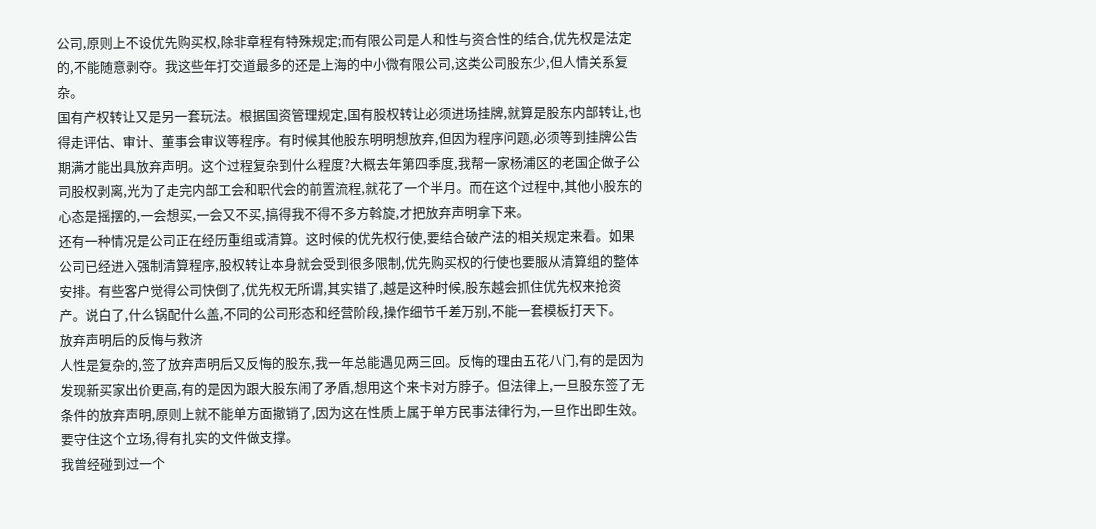公司,原则上不设优先购买权,除非章程有特殊规定;而有限公司是人和性与资合性的结合,优先权是法定的,不能随意剥夺。我这些年打交道最多的还是上海的中小微有限公司,这类公司股东少,但人情关系复杂。
国有产权转让又是另一套玩法。根据国资管理规定,国有股权转让必须进场挂牌,就算是股东内部转让,也得走评估、审计、董事会审议等程序。有时候其他股东明明想放弃,但因为程序问题,必须等到挂牌公告期满才能出具放弃声明。这个过程复杂到什么程度?大概去年第四季度,我帮一家杨浦区的老国企做子公司股权剥离,光为了走完内部工会和职代会的前置流程,就花了一个半月。而在这个过程中,其他小股东的心态是摇摆的,一会想买,一会又不买,搞得我不得不多方斡旋,才把放弃声明拿下来。
还有一种情况是公司正在经历重组或清算。这时候的优先权行使,要结合破产法的相关规定来看。如果公司已经进入强制清算程序,股权转让本身就会受到很多限制,优先购买权的行使也要服从清算组的整体安排。有些客户觉得公司快倒了,优先权无所谓,其实错了,越是这种时候,股东越会抓住优先权来抢资产。说白了,什么锅配什么盖,不同的公司形态和经营阶段,操作细节千差万别,不能一套模板打天下。
放弃声明后的反悔与救济
人性是复杂的,签了放弃声明后又反悔的股东,我一年总能遇见两三回。反悔的理由五花八门,有的是因为发现新买家出价更高,有的是因为跟大股东闹了矛盾,想用这个来卡对方脖子。但法律上,一旦股东签了无条件的放弃声明,原则上就不能单方面撤销了,因为这在性质上属于单方民事法律行为,一旦作出即生效。要守住这个立场,得有扎实的文件做支撑。
我曾经碰到过一个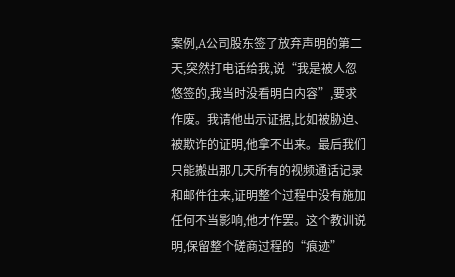案例,A公司股东签了放弃声明的第二天,突然打电话给我,说“我是被人忽悠签的,我当时没看明白内容”,要求作废。我请他出示证据,比如被胁迫、被欺诈的证明,他拿不出来。最后我们只能搬出那几天所有的视频通话记录和邮件往来,证明整个过程中没有施加任何不当影响,他才作罢。这个教训说明,保留整个磋商过程的“痕迹”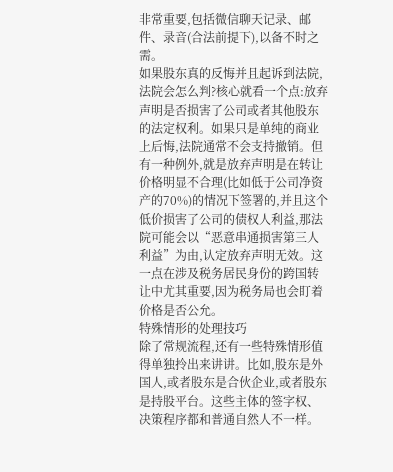非常重要,包括微信聊天记录、邮件、录音(合法前提下),以备不时之需。
如果股东真的反悔并且起诉到法院,法院会怎么判?核心就看一个点:放弃声明是否损害了公司或者其他股东的法定权利。如果只是单纯的商业上后悔,法院通常不会支持撤销。但有一种例外,就是放弃声明是在转让价格明显不合理(比如低于公司净资产的70%)的情况下签署的,并且这个低价损害了公司的债权人利益,那法院可能会以“恶意串通损害第三人利益”为由,认定放弃声明无效。这一点在涉及税务居民身份的跨国转让中尤其重要,因为税务局也会盯着价格是否公允。
特殊情形的处理技巧
除了常规流程,还有一些特殊情形值得单独拎出来讲讲。比如,股东是外国人,或者股东是合伙企业,或者股东是持股平台。这些主体的签字权、决策程序都和普通自然人不一样。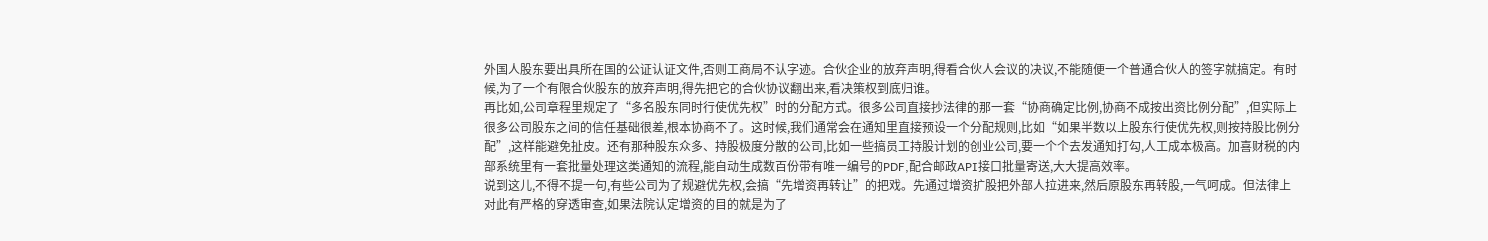外国人股东要出具所在国的公证认证文件,否则工商局不认字迹。合伙企业的放弃声明,得看合伙人会议的决议,不能随便一个普通合伙人的签字就搞定。有时候,为了一个有限合伙股东的放弃声明,得先把它的合伙协议翻出来,看决策权到底归谁。
再比如,公司章程里规定了“多名股东同时行使优先权”时的分配方式。很多公司直接抄法律的那一套“协商确定比例,协商不成按出资比例分配”,但实际上很多公司股东之间的信任基础很差,根本协商不了。这时候,我们通常会在通知里直接预设一个分配规则,比如“如果半数以上股东行使优先权,则按持股比例分配”,这样能避免扯皮。还有那种股东众多、持股极度分散的公司,比如一些搞员工持股计划的创业公司,要一个个去发通知打勾,人工成本极高。加喜财税的内部系统里有一套批量处理这类通知的流程,能自动生成数百份带有唯一编号的PDF,配合邮政API接口批量寄送,大大提高效率。
说到这儿,不得不提一句,有些公司为了规避优先权,会搞“先增资再转让”的把戏。先通过增资扩股把外部人拉进来,然后原股东再转股,一气呵成。但法律上对此有严格的穿透审查,如果法院认定增资的目的就是为了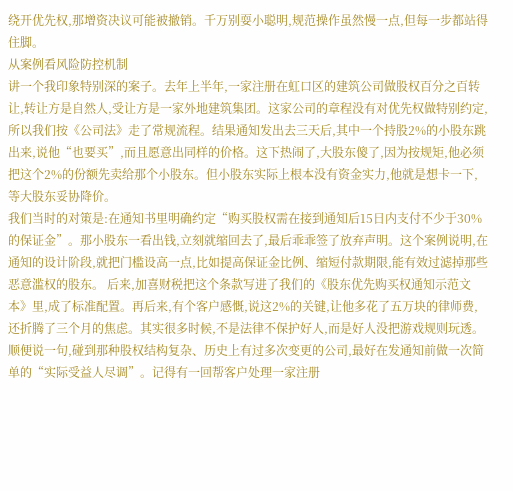绕开优先权,那增资决议可能被撤销。千万别耍小聪明,规范操作虽然慢一点,但每一步都站得住脚。
从案例看风险防控机制
讲一个我印象特别深的案子。去年上半年,一家注册在虹口区的建筑公司做股权百分之百转让,转让方是自然人,受让方是一家外地建筑集团。这家公司的章程没有对优先权做特别约定,所以我们按《公司法》走了常规流程。结果通知发出去三天后,其中一个持股2%的小股东跳出来,说他“也要买”,而且愿意出同样的价格。这下热闹了,大股东傻了,因为按规矩,他必须把这个2%的份额先卖给那个小股东。但小股东实际上根本没有资金实力,他就是想卡一下,等大股东妥协降价。
我们当时的对策是:在通知书里明确约定“购买股权需在接到通知后15日内支付不少于30%的保证金”。那小股东一看出钱,立刻就缩回去了,最后乖乖签了放弃声明。这个案例说明,在通知的设计阶段,就把门槛设高一点,比如提高保证金比例、缩短付款期限,能有效过滤掉那些恶意滥权的股东。 后来,加喜财税把这个条款写进了我们的《股东优先购买权通知示范文本》里,成了标准配置。再后来,有个客户感慨,说这2%的关键,让他多花了五万块的律师费,还折腾了三个月的焦虑。其实很多时候,不是法律不保护好人,而是好人没把游戏规则玩透。
顺便说一句,碰到那种股权结构复杂、历史上有过多次变更的公司,最好在发通知前做一次简单的“实际受益人尽调”。记得有一回帮客户处理一家注册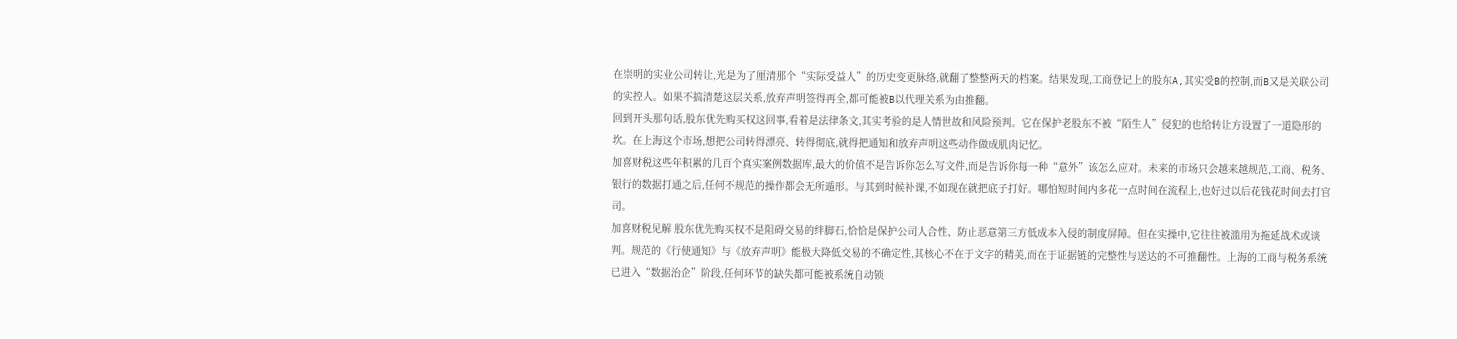在崇明的实业公司转让,光是为了厘清那个“实际受益人”的历史变更脉络,就翻了整整两天的档案。结果发现,工商登记上的股东A,其实受B的控制,而B又是关联公司的实控人。如果不搞清楚这层关系,放弃声明签得再全,都可能被B以代理关系为由推翻。
回到开头那句话,股东优先购买权这回事,看着是法律条文,其实考验的是人情世故和风险预判。它在保护老股东不被“陌生人”侵犯的也给转让方设置了一道隐形的坎。在上海这个市场,想把公司转得漂亮、转得彻底,就得把通知和放弃声明这些动作做成肌肉记忆。
加喜财税这些年积累的几百个真实案例数据库,最大的价值不是告诉你怎么写文件,而是告诉你每一种“意外”该怎么应对。未来的市场只会越来越规范,工商、税务、银行的数据打通之后,任何不规范的操作都会无所遁形。与其到时候补课,不如现在就把底子打好。哪怕短时间内多花一点时间在流程上,也好过以后花钱花时间去打官司。
加喜财税见解 股东优先购买权不是阻碍交易的绊脚石,恰恰是保护公司人合性、防止恶意第三方低成本入侵的制度屏障。但在实操中,它往往被滥用为拖延战术或谈判。规范的《行使通知》与《放弃声明》能极大降低交易的不确定性,其核心不在于文字的精美,而在于证据链的完整性与送达的不可推翻性。上海的工商与税务系统已进入“数据治企”阶段,任何环节的缺失都可能被系统自动锁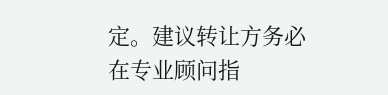定。建议转让方务必在专业顾问指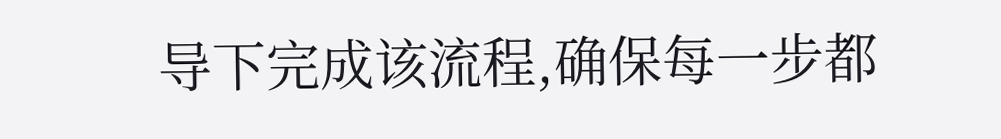导下完成该流程,确保每一步都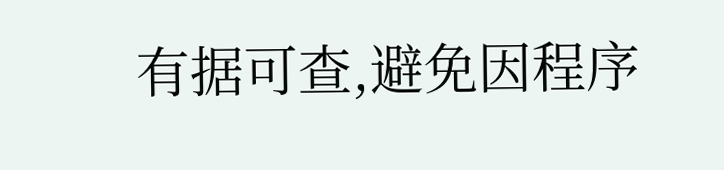有据可查,避免因程序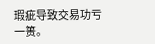瑕疵导致交易功亏一篑。